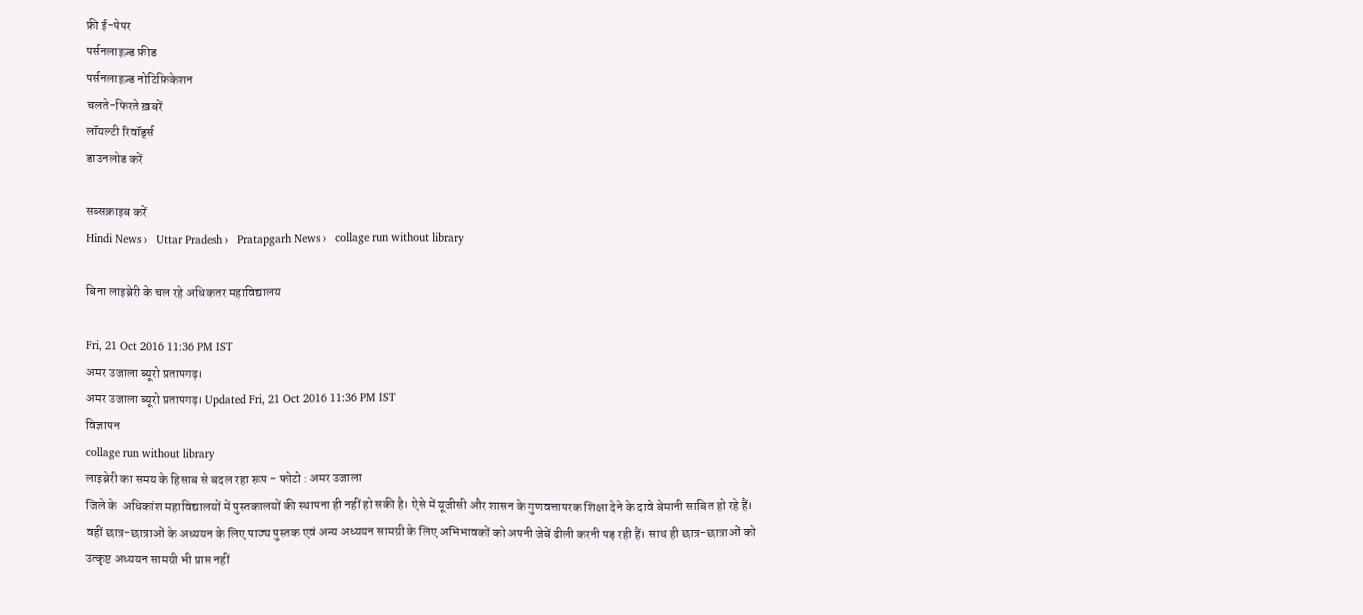फ्री ई-पेपर
पर्सनलाइज़्ड फ़ीड
पर्सनलाइज़्ड नोटिफ़िकेशन
चलते-फिरते ख़बरें
लॉयल्टी रिवॉर्ड्स
डाउनलोड करें

सब्सक्राइब करें
Hindi News ›   Uttar Pradesh ›   Pratapgarh News ›   collage run without library

बिना लाइब्रेरी के चल रहे अधिकतर महाविद्यालय

Fri, 21 Oct 2016 11:36 PM IST
अमर उजाला ब्यूरो प्रतापगढ़।
अमर उजाला ब्यूरो प्रतापगढ़। Updated Fri, 21 Oct 2016 11:36 PM IST
विज्ञापन
collage run without library
लाइब्रेरी का समय के हिसाब से बदल रहा रूप - फोटो : अमर उजाला
जिले के  अधिकांश महाविद्यालयों में पुस्तकालयों की स्थापना ही नहीं हो सकी है। ऐसे में यूजीसी और शासन के गुणवत्तापरक शिक्षा देने के दावे बेमानी साबित हो रहे हैं। वहीं छात्र-छात्राओं के अध्ययन के लिए पाठ्य पुस्तक एवं अन्य अध्ययन सामग्री के लिए अभिभावकों को अपनी जेबें ढीली करनी पड़ रही हैं। साथ ही छात्र-छात्राओं को उत्कृष्ट अध्ययन सामग्री भी प्राप्त नहीं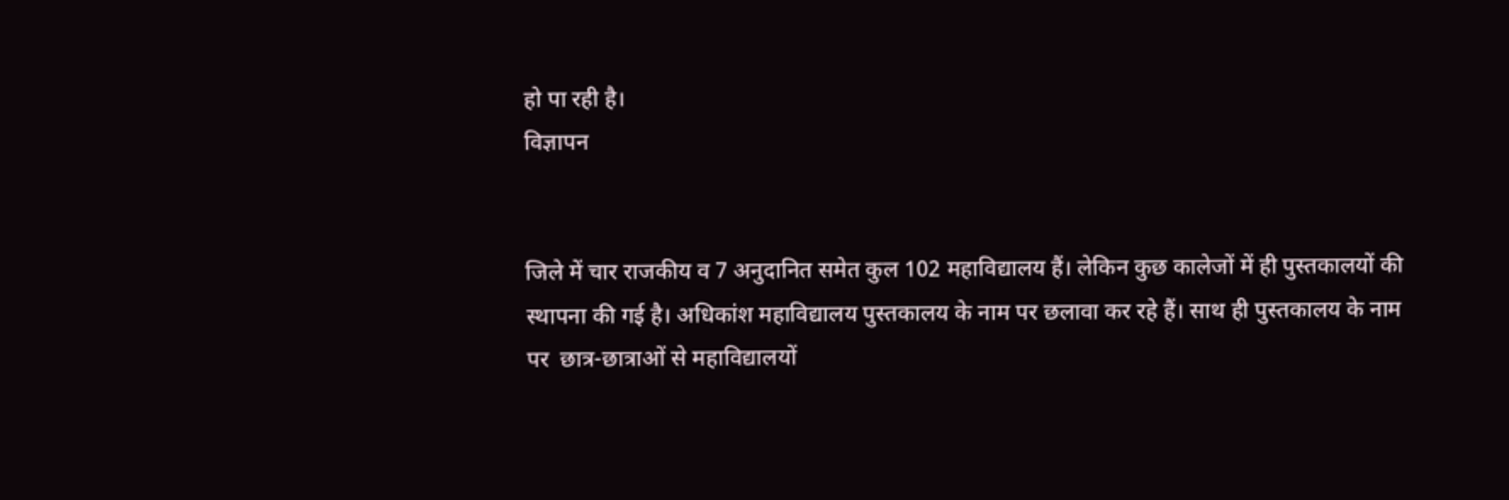हो पा रही है।
विज्ञापन


जिले में चार राजकीय व 7 अनुदानित समेत कुल 102 महाविद्यालय हैं। लेकिन कुछ कालेजों में ही पुस्तकालयों की स्थापना की गई है। अधिकांश महाविद्यालय पुस्तकालय के नाम पर छलावा कर रहे हैं। साथ ही पुस्तकालय के नाम पर  छात्र-छात्राओं से महाविद्यालयों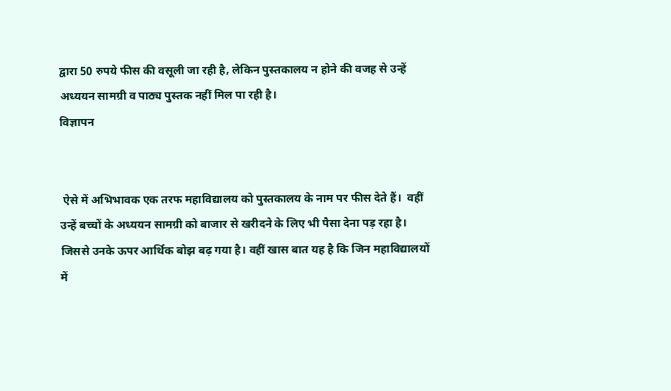द्वारा 50 रुपये फीस की वसूली जा रही है, लेकिन पुस्तकालय न होने की वजह से उन्हें अध्ययन सामग्री व पाठ्य पुस्तक नहीं मिल पा रही है।
विज्ञापन


 ऐसे में अभिभावक एक तरफ महाविद्यालय को पुस्तकालय के नाम पर फीस देते हैं।  वहीं उन्हें बच्चों के अध्ययन सामग्री को बाजार से खरीदने के लिए भी पैसा देना पड़ रहा है। जिससे उनके ऊपर आर्थिक बोझ बढ़ गया है। वहीं खास बात यह है कि जिन महाविद्यालयों में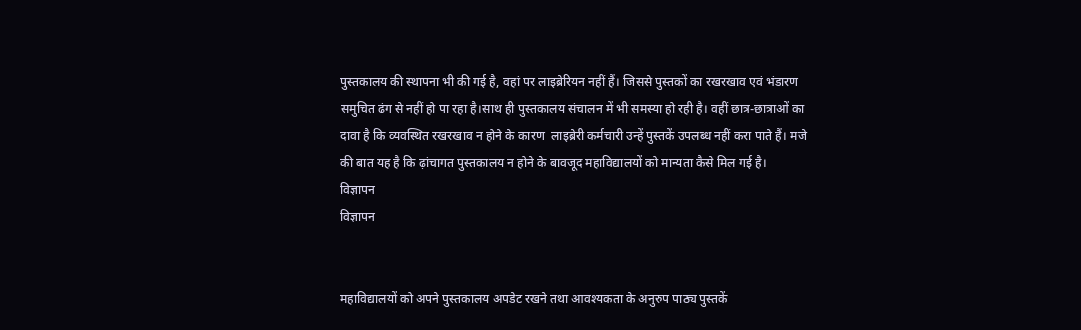पुस्तकालय की स्थापना भी की गई है, वहां पर लाइब्रेरियन नहीं हैं। जिससे पुस्तकों का रखरखाव एवं भंडारण समुचित ढंग से नहीं हो पा रहा है।साथ ही पुस्तकालय संचालन में भी समस्या हो रही है। वहीं छात्र-छात्राओं का दावा है कि व्यवस्थित रखरखाव न होने के कारण  लाइब्रेरी कर्मचारी उन्हें पुस्तकें उपलब्ध नहीं करा पाते हैं। मजे की बात यह है कि ढ़ांचागत पुस्तकालय न होने के बावजूद महाविद्यालयों को मान्यता कैसे मिल गई है।
विज्ञापन
विज्ञापन


महाविद्यालयों को अपने पुस्तकालय अपडेट रखने तथा आवश्यकता के अनुरुप पाठ्य पुस्तकें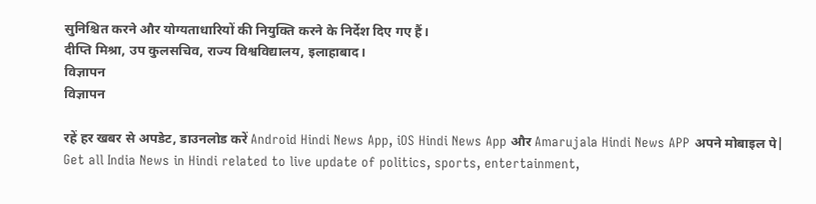सुनिश्चित करने और योग्यताधारियों की नियुक्ति करने के निर्देश दिए गए हैं।
दीप्ति मिश्रा, उप कुलसचिव, राज्य विश्वविद्यालय, इलाहाबाद।
विज्ञापन
विज्ञापन

रहें हर खबर से अपडेट, डाउनलोड करें Android Hindi News App, iOS Hindi News App और Amarujala Hindi News APP अपने मोबाइल पे|
Get all India News in Hindi related to live update of politics, sports, entertainment,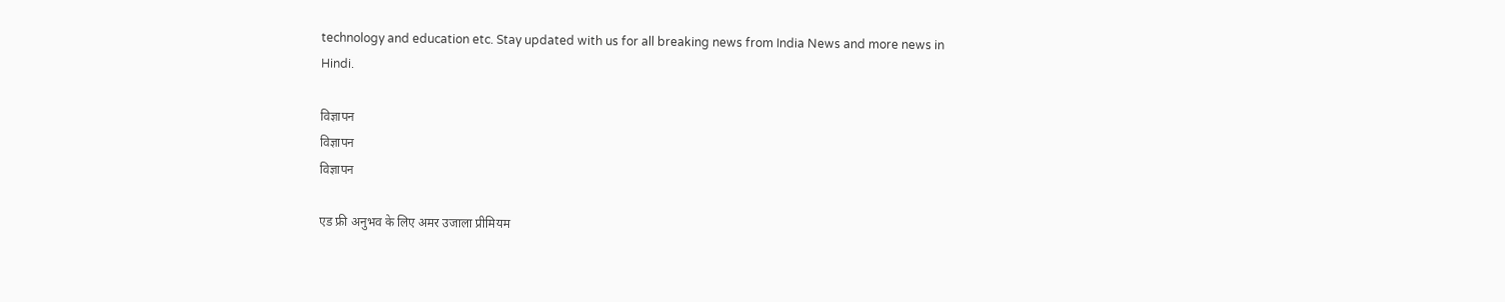technology and education etc. Stay updated with us for all breaking news from India News and more news in Hindi.

विज्ञापन
विज्ञापन
विज्ञापन

एड फ्री अनुभव के लिए अमर उजाला प्रीमियम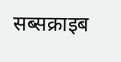सब्सक्राइब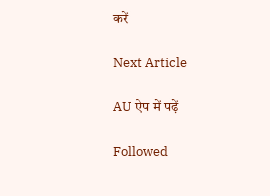करें

Next Article

AU ऐप में पढ़ें

Followed